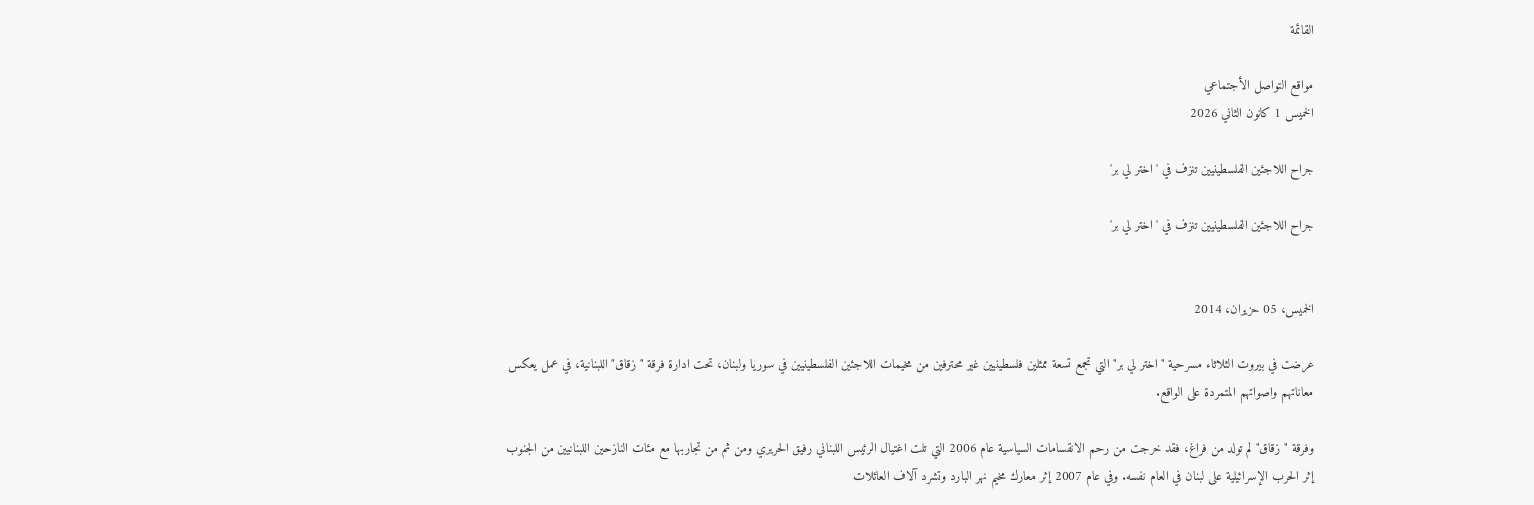القائمة

مواقع التواصل الأجتماعي
الخميس 1 كانون الثاني 2026

جراح اللاجئين الفلسطينيين تنزف في 'اختر لي بر'

جراح اللاجئين الفلسطينيين تنزف في 'اختر لي بر'


الخميس، 05 حزيران، 2014

عرضت في بيروت الثلاثاء مسرحية "اختر لي بر" التي تجمع تسعة ممثلين فلسطينيين غير محترفين من مخيمات اللاجئين الفلسطينيين في سوريا ولبنان، تحت ادارة فرقة "زقاق" اللبنانية، في عمل يعكس معاناتهم واصواتهم المتمردة على الواقع.

وفرقة "زقاق" لم تولد من فراغ، فقد خرجت من رحم الانقسامات السياسية عام 2006 التي تلت اغتيال الرئيس اللبناني رفيق الحريري ومن ثم من تجاربها مع مئات النازحين اللبنانيين من الجنوب إثر الحرب الإسرائيلية على لبنان في العام نفسه. وفي عام 2007 إثر معارك مخيم نهر البارد وتشرد آلاف العائلات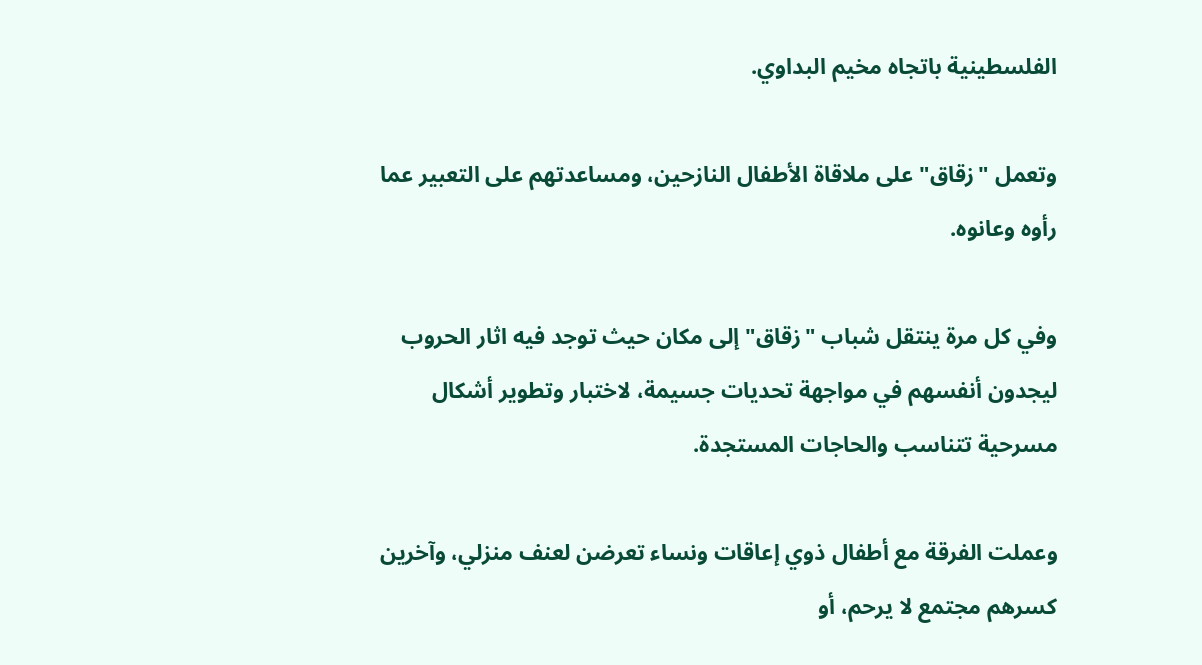الفلسطينية باتجاه مخيم البداوي.

وتعمل "زقاق" على ملاقاة الأطفال النازحين، ومساعدتهم على التعبير عما رأوه وعانوه.

وفي كل مرة ينتقل شباب "زقاق" إلى مكان حيث توجد فيه اثار الحروب ليجدون أنفسهم في مواجهة تحديات جسيمة، لاختبار وتطوير أشكال مسرحية تتناسب والحاجات المستجدة.

وعملت الفرقة مع أطفال ذوي إعاقات ونساء تعرضن لعنف منزلي، وآخرين كسرهم مجتمع لا يرحم، أو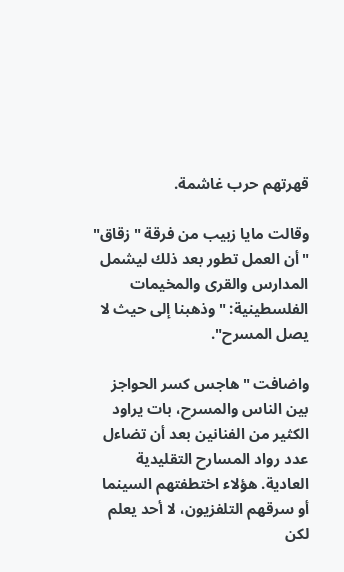قهرتهم حرب غاشمة.

وقالت مايا زبيب من فرقة "زقاق" "أن العمل تطور بعد ذلك ليشمل المدارس والقرى والمخيمات الفلسطينية: "وذهبنا إلى حيث لا يصل المسرح".

واضافت "هاجس كسر الحواجز بين الناس والمسرح، بات يراود الكثير من الفنانين بعد أن تضاءل عدد رواد المسارح التقليدية العادية. هؤلاء اختطفتهم السينما أو سرقهم التلفزيون، لا أحد يعلم لكن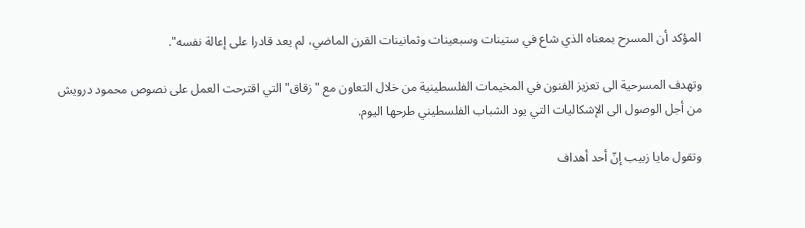المؤكد أن المسرح بمعناه الذي شاع في ستينات وسبعينات وثمانينات القرن الماضي، لم يعد قادرا على إعالة نفسه".

وتهدف المسرحية الى تعزيز الفنون في المخيمات الفلسطينية من خلال التعاون مع "زقاق" التي اقترحت العمل على نصوص محمود درويش من أجل الوصول الى الإشكاليات التي يود الشباب الفلسطيني طرحها اليوم.

وتقول مايا زبيب إنّ أحد أهداف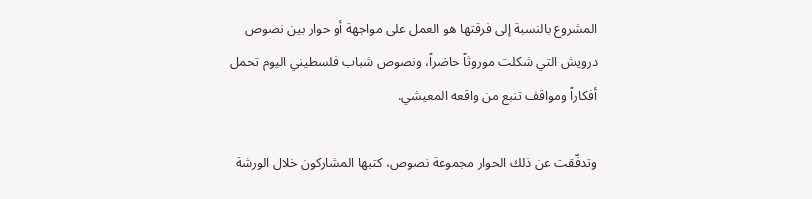المشروع بالنسبة إلى فرقتها هو العمل على مواجهة أو حوار بين نصوص درويش التي شكلت موروثاً حاضراً، ونصوص شباب فلسطيني اليوم تحمل أفكاراً ومواقف تنبع من واقعه المعيشي.

وتدفّقت عن ذلك الحوار مجموعة نصوص، كتبها المشاركون خلال الورشة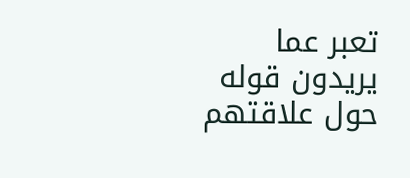تعبر عما يريدون قوله حول علاقتهم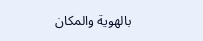بالهوية والمكان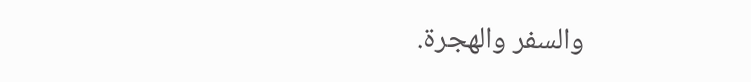والسفر والهجرة.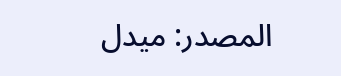المصدر: ميدل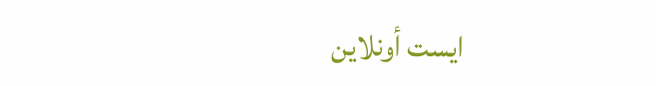ايست أونلاين